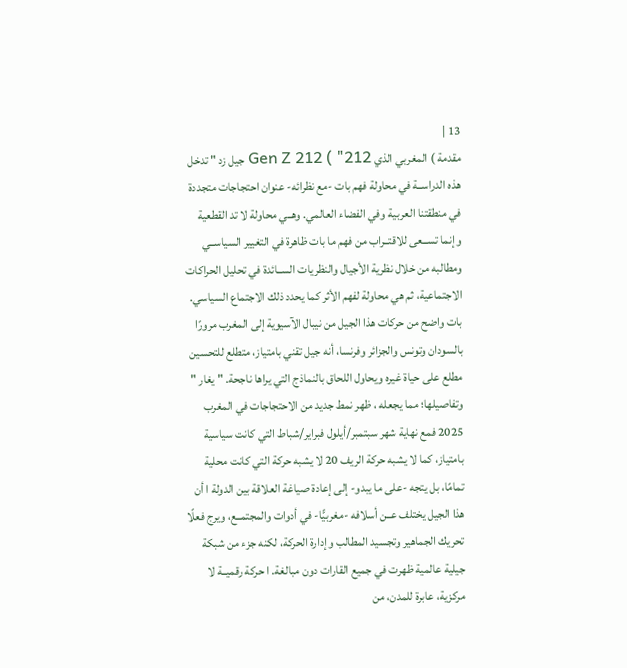13 |
مقدمة ) المغربي الذي Gen Z 212 ( "212 جيل زد " تدخل هذه الدراســة في محاولة فهم بات -مع نظرائه- عنوان احتجاجات متجددة في منطقتنا العربية وفي الفضاء العالمي. وهــي محاولة لا تد القطعية وإنما تســعى للاقتــراب من فهم ما بات ظاهرة في التغيير السياســي ومطالبه من خلال نظرية الأجيال والنظريات الســائدة في تحليل الحراكات الاجتماعية، ثم هي محاولة لفهم الأثر كما يحدد ذلك الاجتماع السياسي. بات واضح من حركات هذا الجيل من نيبال الآسيوية إلى المغرب مرورًا بالسودان وتونس والجزائر وفرنسا، أنه جيل تقني بامتياز، متطلع للتحسين مطلع على حياة غيره ويحاول اللحاق بالنماذج التي يراها ناجحة. " يغار " وتفاصيلها؛ مما يجعله ، ظهر نمط جديد من الاحتجاجات في المغرب 2025 فمع نهاية شهر سبتمبر/أيلول فبراير/شباط التي كانت سياسية بامتياز، كما لا يشبه حركة الريف 20 لا يشبه حركة التي كانت محلية تمامًا، بل يتجه -على ما يبدو- إلى إعادة صياغة العلاقة بين الدولة ا أن هذا الجيل يختلف عــن أسلافه -مغربيًّا- في أدوات والمجتمــع، ويرج فعلًا تحريك الجماهير وتجسيد المطالب وإدارة الحركة، لكنه جزء من شبكة جيلية عالمية ظهرت في جميع القارات دون مبالغة. ا حركة رقميــة لا مركزية، عابرة للمدن، من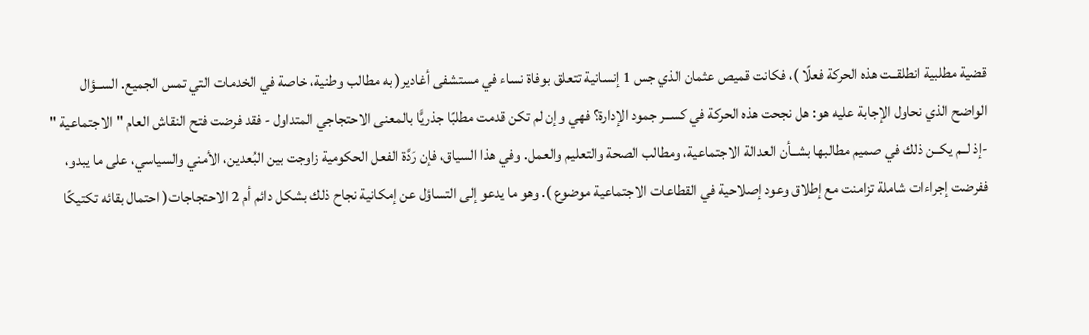قضية مطلبية انطلقــت هذه الحركة فعلًا )، فكانت قميص عثمان الذي جس 1 إنسانية تتعلق بوفاة نساء في مستشفى أغادير( به مطالب وطنية، خاصة في الخدمات التي تمس الجميع. الســؤال الواضح الذي نحاول الإجابة عليه هو: هل نجحت هذه الحركة في كســر جمود الإدارة؟ فهي وإن لم تكن قدمت مطلبًا جذريًّا بالمعنى الاحتجاجي المتداول - فقد فرضت فتح النقاش العام " الاجتماعية " -إذ لــم يكــن ذلك في صميم مطالبها بشــأن العدالة الاجتماعية، ومطالب الصحة والتعليم والعمل. وفي هذا السياق، فإن رَدَّة الفعل الحكومية زاوجت بين البُعدين، الأمني والسياسي، على ما يبدو، ففرضت إجراءات شاملة تزامنت مع إطلاق وعود إصلاحية في القطاعات الاجتماعية موضوع ). وهو ما يدعو إلى التساؤل عن إمكانية نجاح ذلك بشكل دائم أم 2 الاحتجاجات( احتمال بقائه تكتيكًا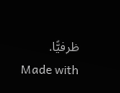ظرفيًّا.
Made with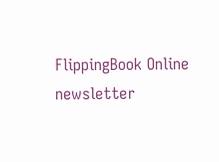FlippingBook Online newsletter